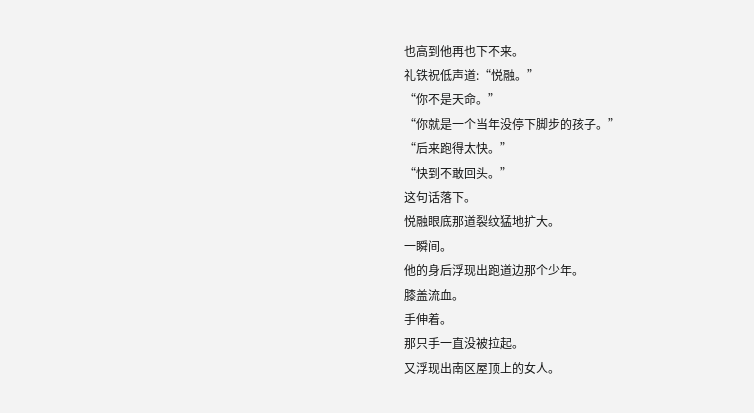也高到他再也下不来。
礼铁祝低声道:“悦融。”
“你不是天命。”
“你就是一个当年没停下脚步的孩子。”
“后来跑得太快。”
“快到不敢回头。”
这句话落下。
悦融眼底那道裂纹猛地扩大。
一瞬间。
他的身后浮现出跑道边那个少年。
膝盖流血。
手伸着。
那只手一直没被拉起。
又浮现出南区屋顶上的女人。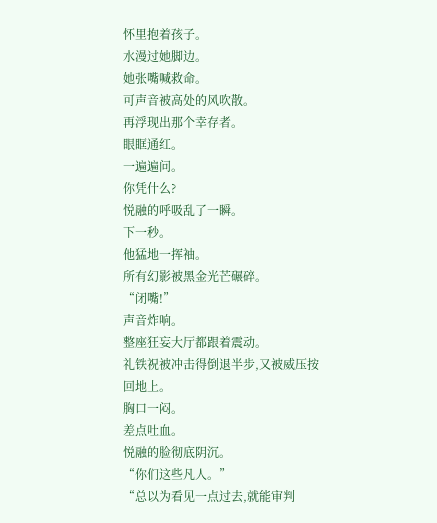怀里抱着孩子。
水漫过她脚边。
她张嘴喊救命。
可声音被高处的风吹散。
再浮现出那个幸存者。
眼眶通红。
一遍遍问。
你凭什么?
悦融的呼吸乱了一瞬。
下一秒。
他猛地一挥袖。
所有幻影被黑金光芒碾碎。
“闭嘴!”
声音炸响。
整座狂妄大厅都跟着震动。
礼铁祝被冲击得倒退半步,又被威压按回地上。
胸口一闷。
差点吐血。
悦融的脸彻底阴沉。
“你们这些凡人。”
“总以为看见一点过去,就能审判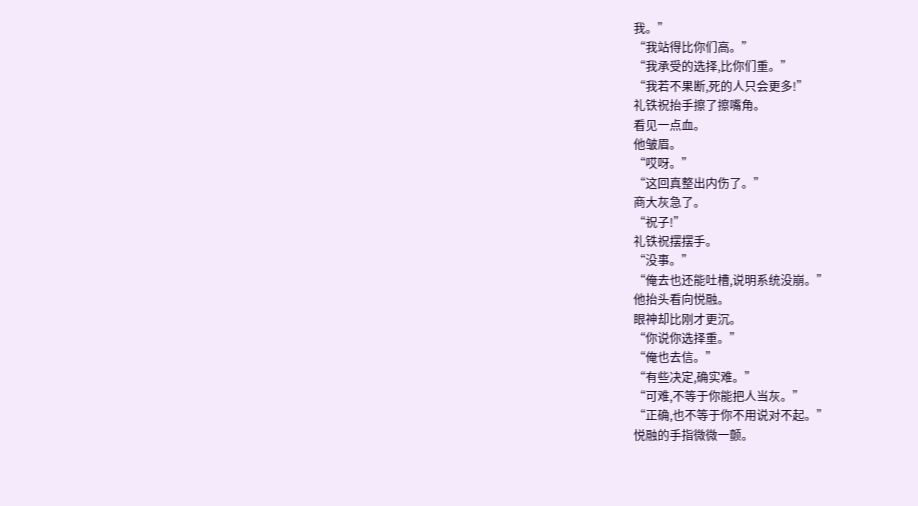我。”
“我站得比你们高。”
“我承受的选择,比你们重。”
“我若不果断,死的人只会更多!”
礼铁祝抬手擦了擦嘴角。
看见一点血。
他皱眉。
“哎呀。”
“这回真整出内伤了。”
商大灰急了。
“祝子!”
礼铁祝摆摆手。
“没事。”
“俺去也还能吐槽,说明系统没崩。”
他抬头看向悦融。
眼神却比刚才更沉。
“你说你选择重。”
“俺也去信。”
“有些决定,确实难。”
“可难,不等于你能把人当灰。”
“正确,也不等于你不用说对不起。”
悦融的手指微微一颤。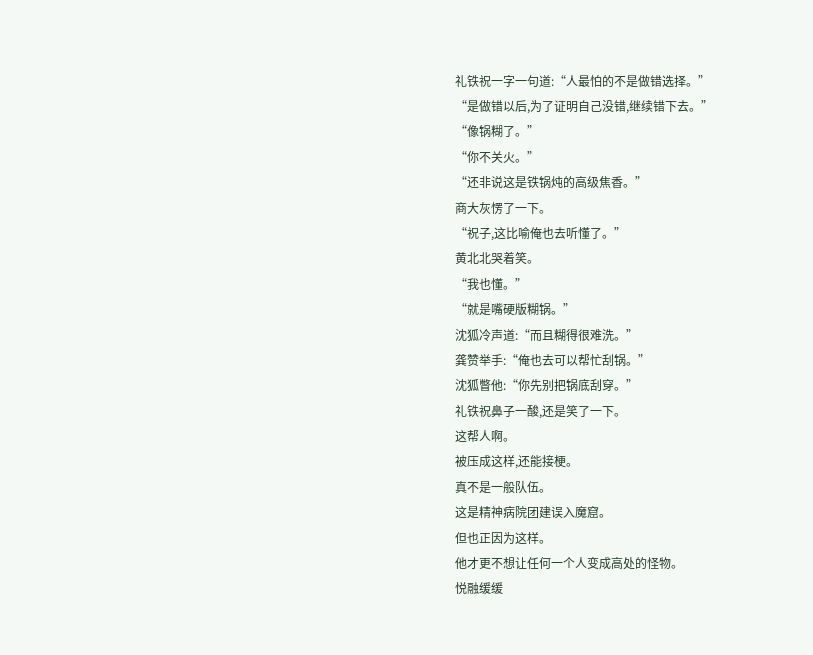礼铁祝一字一句道:“人最怕的不是做错选择。”
“是做错以后,为了证明自己没错,继续错下去。”
“像锅糊了。”
“你不关火。”
“还非说这是铁锅炖的高级焦香。”
商大灰愣了一下。
“祝子,这比喻俺也去听懂了。”
黄北北哭着笑。
“我也懂。”
“就是嘴硬版糊锅。”
沈狐冷声道:“而且糊得很难洗。”
龚赞举手:“俺也去可以帮忙刮锅。”
沈狐瞥他:“你先别把锅底刮穿。”
礼铁祝鼻子一酸,还是笑了一下。
这帮人啊。
被压成这样,还能接梗。
真不是一般队伍。
这是精神病院团建误入魔窟。
但也正因为这样。
他才更不想让任何一个人变成高处的怪物。
悦融缓缓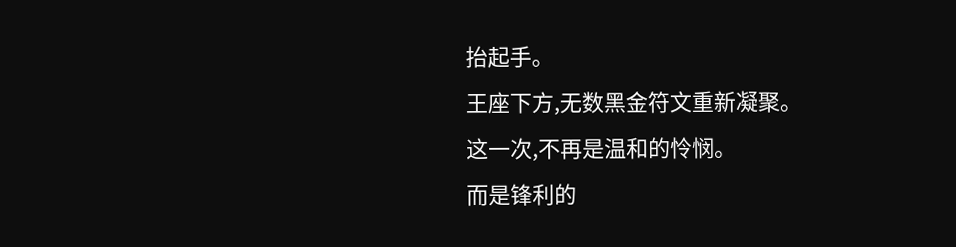抬起手。
王座下方,无数黑金符文重新凝聚。
这一次,不再是温和的怜悯。
而是锋利的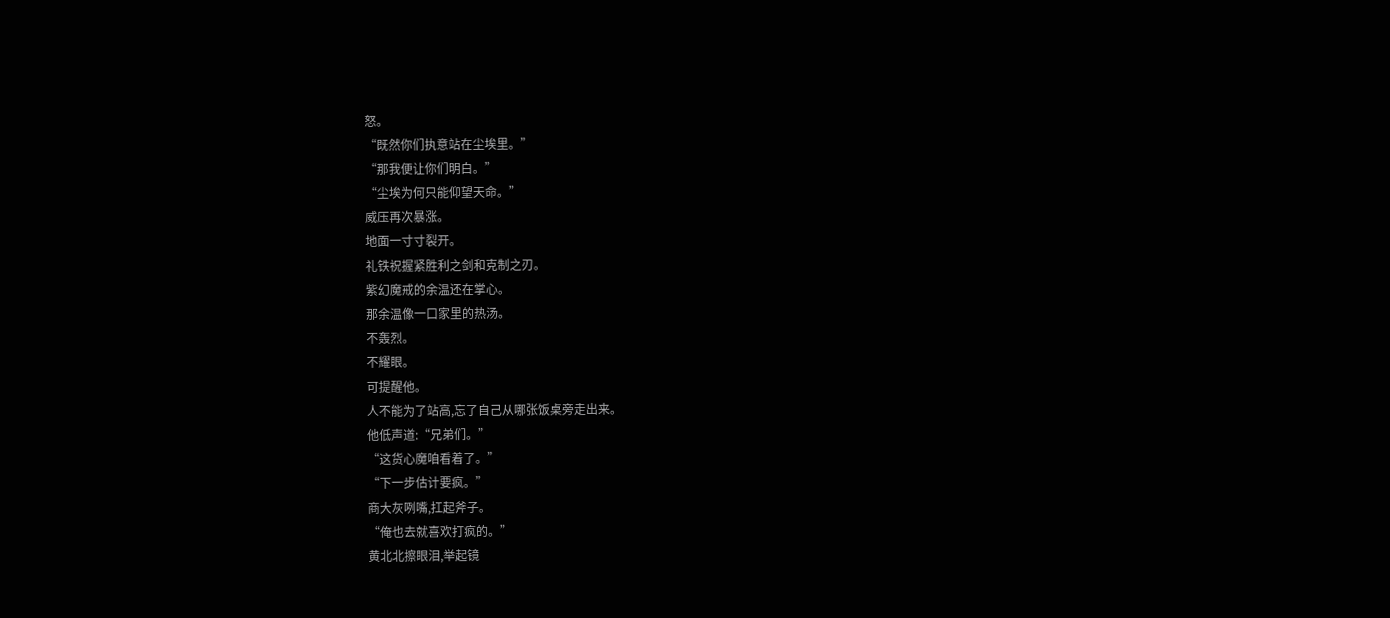怒。
“既然你们执意站在尘埃里。”
“那我便让你们明白。”
“尘埃为何只能仰望天命。”
威压再次暴涨。
地面一寸寸裂开。
礼铁祝握紧胜利之剑和克制之刃。
紫幻魔戒的余温还在掌心。
那余温像一口家里的热汤。
不轰烈。
不耀眼。
可提醒他。
人不能为了站高,忘了自己从哪张饭桌旁走出来。
他低声道:“兄弟们。”
“这货心魔咱看着了。”
“下一步估计要疯。”
商大灰咧嘴,扛起斧子。
“俺也去就喜欢打疯的。”
黄北北擦眼泪,举起镜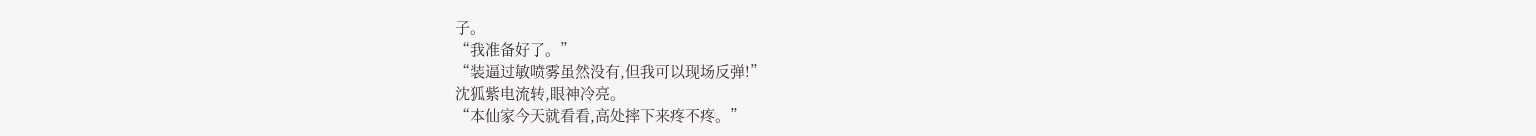子。
“我准备好了。”
“装逼过敏喷雾虽然没有,但我可以现场反弹!”
沈狐紫电流转,眼神冷亮。
“本仙家今天就看看,高处摔下来疼不疼。”